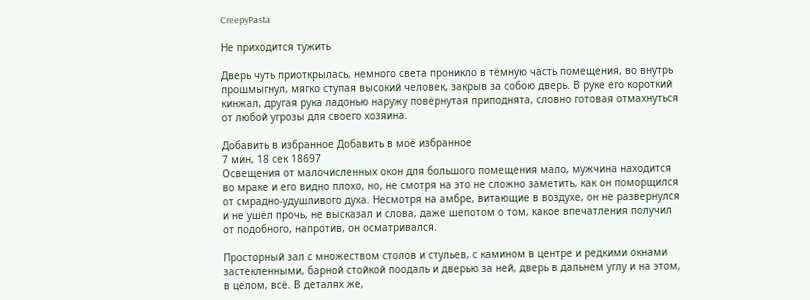CreepyPasta

Не приходится тужить

Дверь чуть приоткрылась, немного света проникло в тёмную часть помещения, во внутрь прошмыгнул, мягко ступая высокий человек, закрыв за собою дверь. В руке его короткий кинжал, другая рука ладонью наружу повёрнутая приподнята, словно готовая отмахнуться от любой угрозы для своего хозяина.

Добавить в избранное Добавить в моё избранное
7 мин, 18 сек 18697
Освещения от малочисленных окон для большого помещения мало, мужчина находится во мраке и его видно плохо, но, не смотря на это не сложно заметить, как он поморщился от смрадно-удушливого духа. Несмотря на амбре, витающие в воздухе, он не развернулся и не ушёл прочь, не высказал и слова, даже шепотом о том, какое впечатления получил от подобного, напротив, он осматривался.

Просторный зал с множеством столов и стульев, с камином в центре и редкими окнами застекленными, барной стойкой поодаль и дверью за ней, дверь в дальнем углу и на этом, в целом, всё. В деталях же,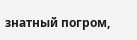знатный погром,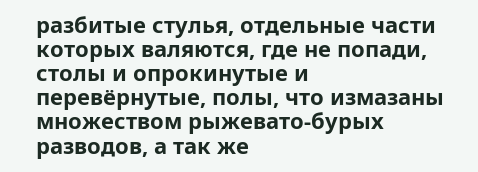разбитые стулья, отдельные части которых валяются, где не попади, столы и опрокинутые и перевёрнутые, полы, что измазаны множеством рыжевато-бурых разводов, а так же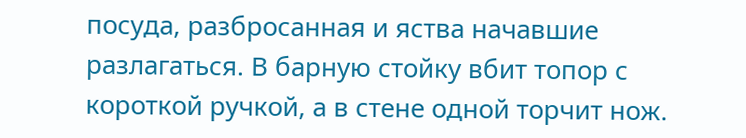посуда, разбросанная и яства начавшие разлагаться. В барную стойку вбит топор с короткой ручкой, а в стене одной торчит нож.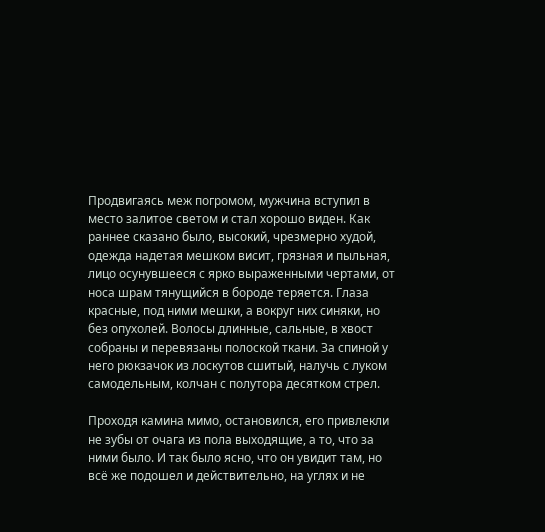Продвигаясь меж погромом, мужчина вступил в место залитое светом и стал хорошо виден. Как раннее сказано было, высокий, чрезмерно худой, одежда надетая мешком висит, грязная и пыльная, лицо осунувшееся с ярко выраженными чертами, от носа шрам тянущийся в бороде теряется. Глаза красные, под ними мешки, а вокруг них синяки, но без опухолей. Волосы длинные, сальные, в хвост собраны и перевязаны полоской ткани. За спиной у него рюкзачок из лоскутов сшитый, налучь с луком самодельным, колчан с полутора десятком стрел.

Проходя камина мимо, остановился, его привлекли не зубы от очага из пола выходящие, а то, что за ними было. И так было ясно, что он увидит там, но всё же подошел и действительно, на углях и не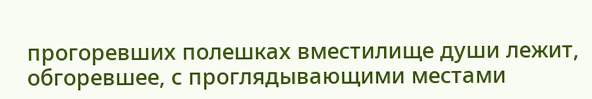прогоревших полешках вместилище души лежит, обгоревшее, с проглядывающими местами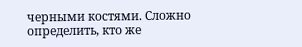черными костями. Сложно определить, кто же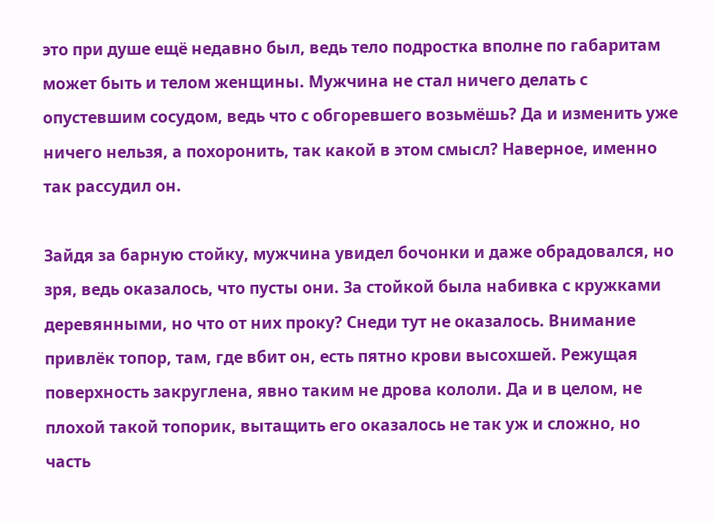это при душе ещё недавно был, ведь тело подростка вполне по габаритам может быть и телом женщины. Мужчина не стал ничего делать с опустевшим сосудом, ведь что с обгоревшего возьмёшь? Да и изменить уже ничего нельзя, а похоронить, так какой в этом смысл? Наверное, именно так рассудил он.

Зайдя за барную стойку, мужчина увидел бочонки и даже обрадовался, но зря, ведь оказалось, что пусты они. За стойкой была набивка с кружками деревянными, но что от них проку? Снеди тут не оказалось. Внимание привлёк топор, там, где вбит он, есть пятно крови высохшей. Режущая поверхность закруглена, явно таким не дрова кололи. Да и в целом, не плохой такой топорик, вытащить его оказалось не так уж и сложно, но часть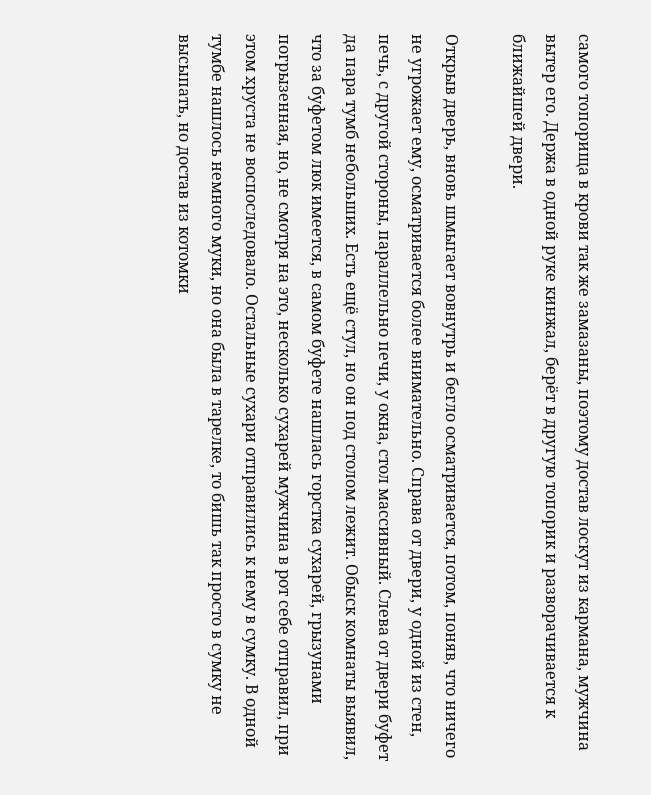самого топорища в крови так же замазаны, поэтому достав лоскут из кармана, мужчина вытер его. Держа в одной руке кинжал, берёт в другую топорик и разворачивается к ближайшей двери.

Открыв дверь, вновь шмыгает вовнутрь и бегло осматривается, потом, поняв, что ничего не угрожает ему, осматривается более внимательно. Справа от двери, у одной из стен, печь, с другой стороны, параллельно печи, у окна, стол массивный. Слева от двери буфет да пара тумб небольших. Есть ещё стул, но он под столом лежит. Обыск комнаты выявил, что за буфетом люк имеется, в самом буфете нашлась горстка сухарей, грызунами погрызенная, но, не смотря на это, несколько сухарей мужчина в рот себе отправил, при этом хруста не воспоследовало. Остальные сухари отправились к нему в сумку. В одной тумбе нашлось немного муки, но она была в тарелке, то бишь так просто в сумку не высыпать, но достав из котомки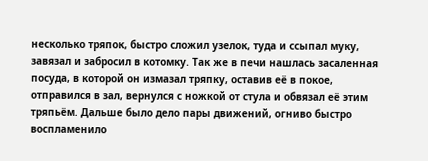несколько тряпок, быстро сложил узелок, туда и ссыпал муку, завязал и забросил в котомку. Так же в печи нашлась засаленная посуда, в которой он измазал тряпку, оставив её в покое, отправился в зал, вернулся с ножкой от стула и обвязал её этим тряпьём. Дальше было дело пары движений, огниво быстро воспламенило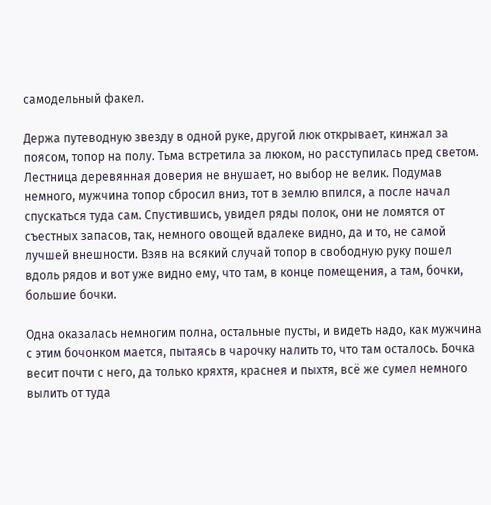самодельный факел.

Держа путеводную звезду в одной руке, другой люк открывает, кинжал за поясом, топор на полу. Тьма встретила за люком, но расступилась пред светом. Лестница деревянная доверия не внушает, но выбор не велик. Подумав немного, мужчина топор сбросил вниз, тот в землю впился, а после начал спускаться туда сам. Спустившись, увидел ряды полок, они не ломятся от съестных запасов, так, немного овощей вдалеке видно, да и то, не самой лучшей внешности. Взяв на всякий случай топор в свободную руку пошел вдоль рядов и вот уже видно ему, что там, в конце помещения, а там, бочки, большие бочки.

Одна оказалась немногим полна, остальные пусты, и видеть надо, как мужчина с этим бочонком мается, пытаясь в чарочку налить то, что там осталось. Бочка весит почти с него, да только кряхтя, краснея и пыхтя, всё же сумел немного вылить от туда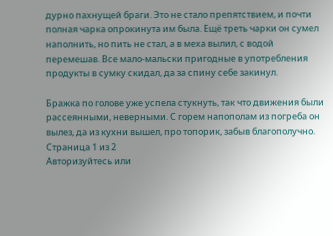дурно пахнущей браги. Это не стало препятствием, и почти полная чарка опрокинута им была. Ещё треть чарки он сумел наполнить, но пить не стал, а в меха вылил, с водой перемешав. Все мало-мальски пригодные в употребления продукты в сумку скидал, да за спину себе закинул.

Бражка по голове уже успела стукнуть, так что движения были рассеянными, неверными. С горем напополам из погреба он вылез, да из кухни вышел, про топорик, забыв благополучно.
Страница 1 из 2
Авторизуйтесь или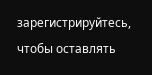зарегистрируйтесь, чтобы оставлять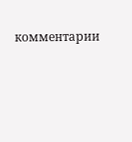комментарии